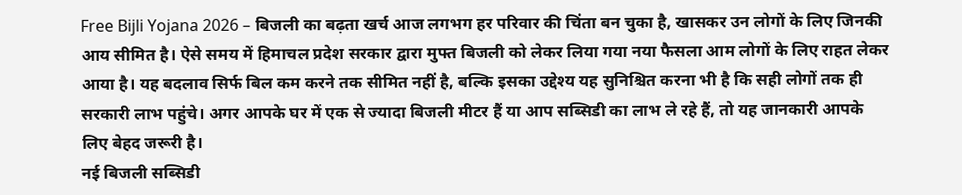Free Bijli Yojana 2026 – बिजली का बढ़ता खर्च आज लगभग हर परिवार की चिंता बन चुका है, खासकर उन लोगों के लिए जिनकी आय सीमित है। ऐसे समय में हिमाचल प्रदेश सरकार द्वारा मुफ्त बिजली को लेकर लिया गया नया फैसला आम लोगों के लिए राहत लेकर आया है। यह बदलाव सिर्फ बिल कम करने तक सीमित नहीं है, बल्कि इसका उद्देश्य यह सुनिश्चित करना भी है कि सही लोगों तक ही सरकारी लाभ पहुंचे। अगर आपके घर में एक से ज्यादा बिजली मीटर हैं या आप सब्सिडी का लाभ ले रहे हैं, तो यह जानकारी आपके लिए बेहद जरूरी है।
नई बिजली सब्सिडी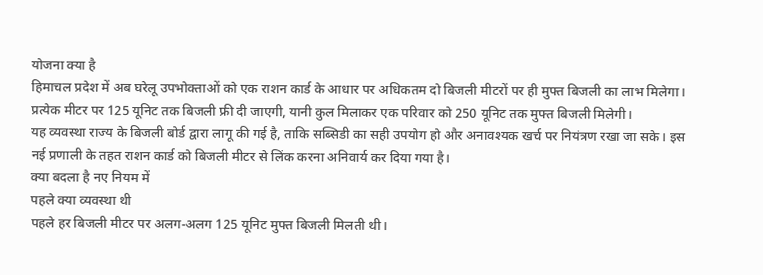योजना क्या है
हिमाचल प्रदेश में अब घरेलू उपभोक्ताओं को एक राशन कार्ड के आधार पर अधिकतम दो बिजली मीटरों पर ही मुफ्त बिजली का लाभ मिलेगा। प्रत्येक मीटर पर 125 यूनिट तक बिजली फ्री दी जाएगी, यानी कुल मिलाकर एक परिवार को 250 यूनिट तक मुफ्त बिजली मिलेगी।
यह व्यवस्था राज्य के बिजली बोर्ड द्वारा लागू की गई है, ताकि सब्सिडी का सही उपयोग हो और अनावश्यक खर्च पर नियंत्रण रखा जा सके। इस नई प्रणाली के तहत राशन कार्ड को बिजली मीटर से लिंक करना अनिवार्य कर दिया गया है।
क्या बदला है नए नियम में
पहले क्या व्यवस्था थी
पहले हर बिजली मीटर पर अलग-अलग 125 यूनिट मुफ्त बिजली मिलती थी।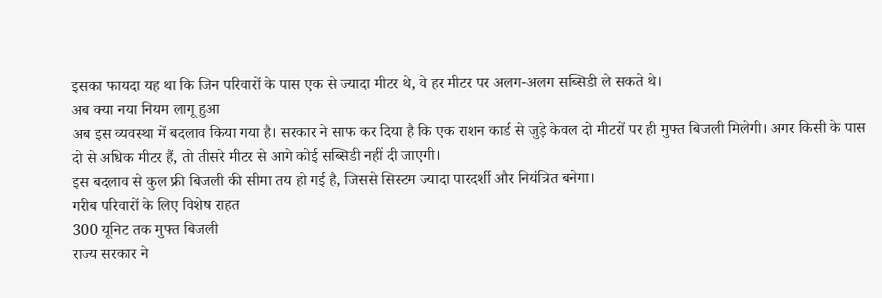इसका फायदा यह था कि जिन परिवारों के पास एक से ज्यादा मीटर थे, वे हर मीटर पर अलग-अलग सब्सिडी ले सकते थे।
अब क्या नया नियम लागू हुआ
अब इस व्यवस्था में बदलाव किया गया है। सरकार ने साफ कर दिया है कि एक राशन कार्ड से जुड़े केवल दो मीटरों पर ही मुफ्त बिजली मिलेगी। अगर किसी के पास दो से अधिक मीटर हैं, तो तीसरे मीटर से आगे कोई सब्सिडी नहीं दी जाएगी।
इस बदलाव से कुल फ्री बिजली की सीमा तय हो गई है, जिससे सिस्टम ज्यादा पारदर्शी और नियंत्रित बनेगा।
गरीब परिवारों के लिए विशेष राहत
300 यूनिट तक मुफ्त बिजली
राज्य सरकार ने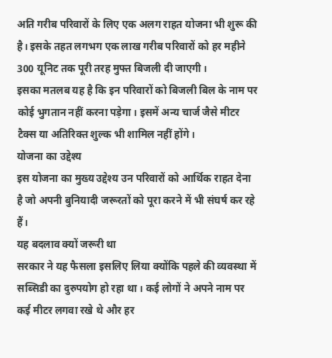अति गरीब परिवारों के लिए एक अलग राहत योजना भी शुरू की है। इसके तहत लगभग एक लाख गरीब परिवारों को हर महीने 300 यूनिट तक पूरी तरह मुफ्त बिजली दी जाएगी।
इसका मतलब यह है कि इन परिवारों को बिजली बिल के नाम पर कोई भुगतान नहीं करना पड़ेगा। इसमें अन्य चार्ज जैसे मीटर टैक्स या अतिरिक्त शुल्क भी शामिल नहीं होंगे।
योजना का उद्देश्य
इस योजना का मुख्य उद्देश्य उन परिवारों को आर्थिक राहत देना है जो अपनी बुनियादी जरूरतों को पूरा करने में भी संघर्ष कर रहे हैं।
यह बदलाव क्यों जरूरी था
सरकार ने यह फैसला इसलिए लिया क्योंकि पहले की व्यवस्था में सब्सिडी का दुरुपयोग हो रहा था। कई लोगों ने अपने नाम पर कई मीटर लगवा रखे थे और हर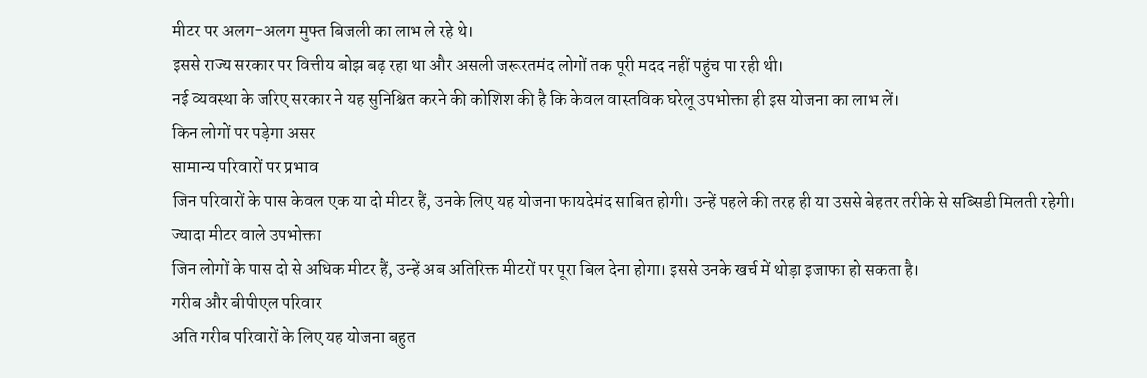मीटर पर अलग-अलग मुफ्त बिजली का लाभ ले रहे थे।
इससे राज्य सरकार पर वित्तीय बोझ बढ़ रहा था और असली जरूरतमंद लोगों तक पूरी मदद नहीं पहुंच पा रही थी।
नई व्यवस्था के जरिए सरकार ने यह सुनिश्चित करने की कोशिश की है कि केवल वास्तविक घरेलू उपभोक्ता ही इस योजना का लाभ लें।
किन लोगों पर पड़ेगा असर
सामान्य परिवारों पर प्रभाव
जिन परिवारों के पास केवल एक या दो मीटर हैं, उनके लिए यह योजना फायदेमंद साबित होगी। उन्हें पहले की तरह ही या उससे बेहतर तरीके से सब्सिडी मिलती रहेगी।
ज्यादा मीटर वाले उपभोक्ता
जिन लोगों के पास दो से अधिक मीटर हैं, उन्हें अब अतिरिक्त मीटरों पर पूरा बिल देना होगा। इससे उनके खर्च में थोड़ा इजाफा हो सकता है।
गरीब और बीपीएल परिवार
अति गरीब परिवारों के लिए यह योजना बहुत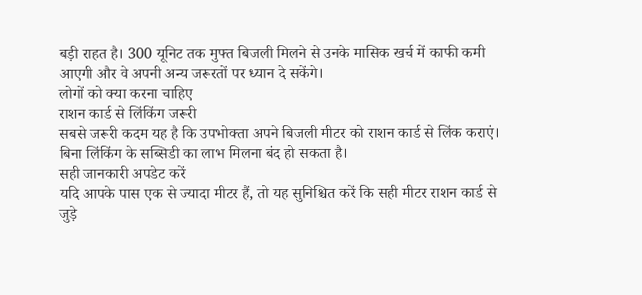बड़ी राहत है। 300 यूनिट तक मुफ्त बिजली मिलने से उनके मासिक खर्च में काफी कमी आएगी और वे अपनी अन्य जरूरतों पर ध्यान दे सकेंगे।
लोगों को क्या करना चाहिए
राशन कार्ड से लिंकिंग जरूरी
सबसे जरूरी कदम यह है कि उपभोक्ता अपने बिजली मीटर को राशन कार्ड से लिंक कराएं। बिना लिंकिंग के सब्सिडी का लाभ मिलना बंद हो सकता है।
सही जानकारी अपडेट करें
यदि आपके पास एक से ज्यादा मीटर हैं, तो यह सुनिश्चित करें कि सही मीटर राशन कार्ड से जुड़े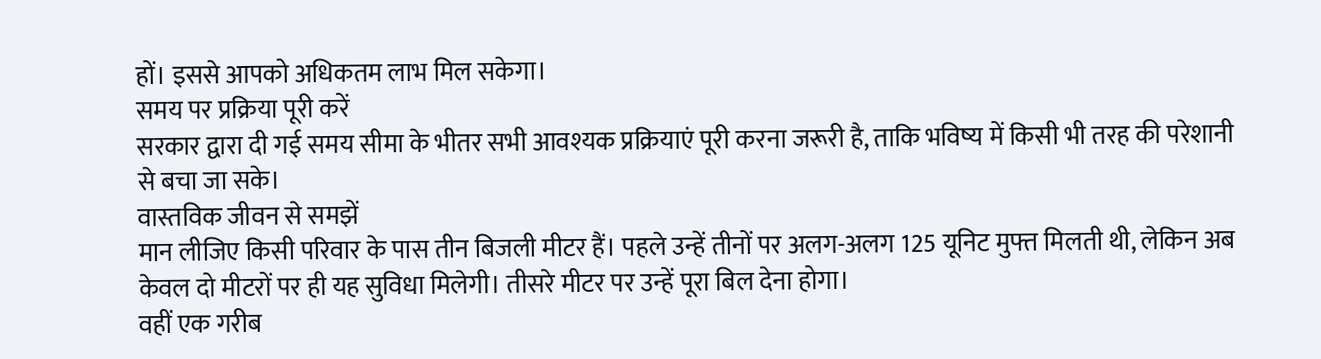हों। इससे आपको अधिकतम लाभ मिल सकेगा।
समय पर प्रक्रिया पूरी करें
सरकार द्वारा दी गई समय सीमा के भीतर सभी आवश्यक प्रक्रियाएं पूरी करना जरूरी है, ताकि भविष्य में किसी भी तरह की परेशानी से बचा जा सके।
वास्तविक जीवन से समझें
मान लीजिए किसी परिवार के पास तीन बिजली मीटर हैं। पहले उन्हें तीनों पर अलग-अलग 125 यूनिट मुफ्त मिलती थी, लेकिन अब केवल दो मीटरों पर ही यह सुविधा मिलेगी। तीसरे मीटर पर उन्हें पूरा बिल देना होगा।
वहीं एक गरीब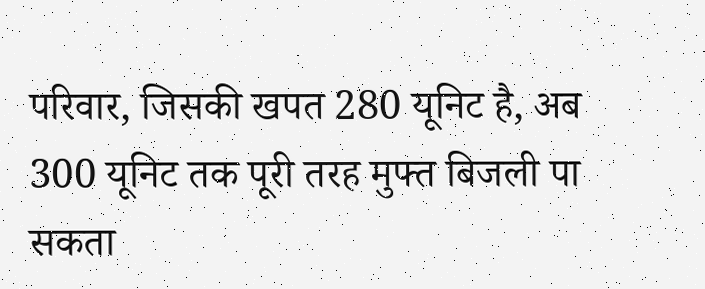परिवार, जिसकी खपत 280 यूनिट है, अब 300 यूनिट तक पूरी तरह मुफ्त बिजली पा सकता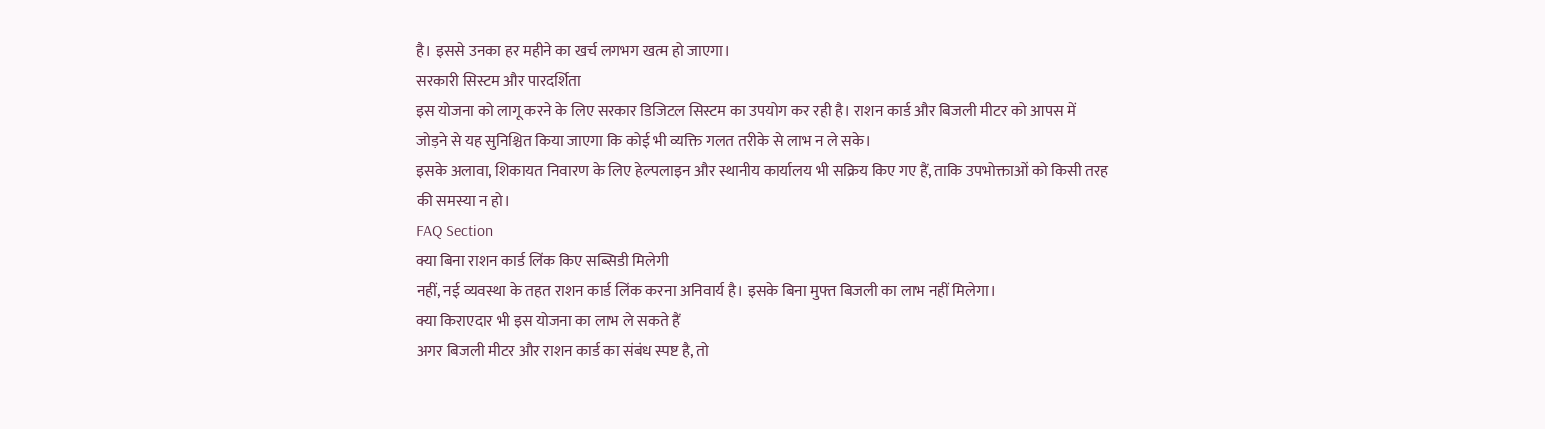है। इससे उनका हर महीने का खर्च लगभग खत्म हो जाएगा।
सरकारी सिस्टम और पारदर्शिता
इस योजना को लागू करने के लिए सरकार डिजिटल सिस्टम का उपयोग कर रही है। राशन कार्ड और बिजली मीटर को आपस में जोड़ने से यह सुनिश्चित किया जाएगा कि कोई भी व्यक्ति गलत तरीके से लाभ न ले सके।
इसके अलावा, शिकायत निवारण के लिए हेल्पलाइन और स्थानीय कार्यालय भी सक्रिय किए गए हैं, ताकि उपभोक्ताओं को किसी तरह की समस्या न हो।
FAQ Section
क्या बिना राशन कार्ड लिंक किए सब्सिडी मिलेगी
नहीं, नई व्यवस्था के तहत राशन कार्ड लिंक करना अनिवार्य है। इसके बिना मुफ्त बिजली का लाभ नहीं मिलेगा।
क्या किराएदार भी इस योजना का लाभ ले सकते हैं
अगर बिजली मीटर और राशन कार्ड का संबंध स्पष्ट है, तो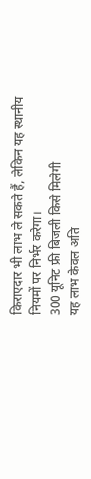किराएदार भी लाभ ले सकते हैं, लेकिन यह स्थानीय नियमों पर निर्भर करेगा।
300 यूनिट फ्री बिजली किसे मिलेगी
यह लाभ केवल अति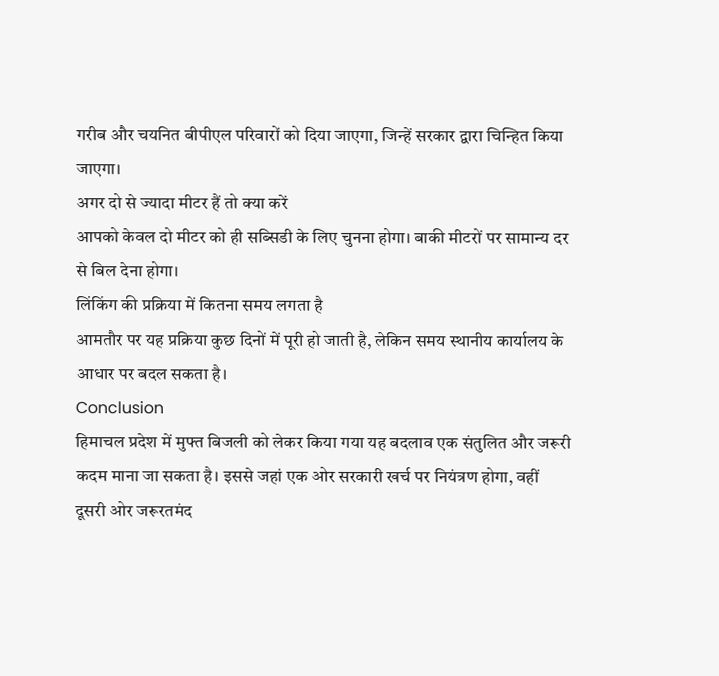गरीब और चयनित बीपीएल परिवारों को दिया जाएगा, जिन्हें सरकार द्वारा चिन्हित किया जाएगा।
अगर दो से ज्यादा मीटर हैं तो क्या करें
आपको केवल दो मीटर को ही सब्सिडी के लिए चुनना होगा। बाकी मीटरों पर सामान्य दर से बिल देना होगा।
लिंकिंग की प्रक्रिया में कितना समय लगता है
आमतौर पर यह प्रक्रिया कुछ दिनों में पूरी हो जाती है, लेकिन समय स्थानीय कार्यालय के आधार पर बदल सकता है।
Conclusion
हिमाचल प्रदेश में मुफ्त बिजली को लेकर किया गया यह बदलाव एक संतुलित और जरूरी कदम माना जा सकता है। इससे जहां एक ओर सरकारी खर्च पर नियंत्रण होगा, वहीं दूसरी ओर जरूरतमंद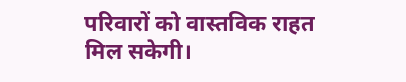परिवारों को वास्तविक राहत मिल सकेगी।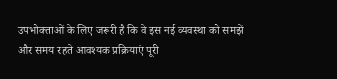उपभोक्ताओं के लिए जरूरी है कि वे इस नई व्यवस्था को समझें और समय रहते आवश्यक प्रक्रियाएं पूरी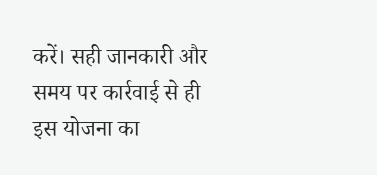करें। सही जानकारी और समय पर कार्रवाई से ही इस योजना का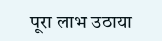पूरा लाभ उठाया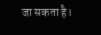जा सकता है।